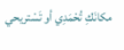مكانَكِ تُحْمَدِي أو تَسْتريحي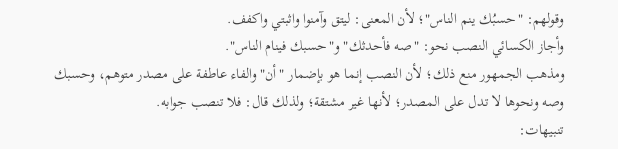وقولهم: "حسبُك ينم الناس"؛ لأن المعنى: ليتق وآمنوا واثبتي واكفف.
وأجاز الكسائي النصب نحو: "صه فأحدثك" و"حسبك فينام الناس".
ومذهب الجمهور منع ذلك؛ لأن النصب إنما هو بإضمار "أن" والفاء عاطفة على مصدر متوهم، وحسبك وصه ونحوها لا تدل على المصدر؛ لأنها غير مشتقة؛ ولذلك قال: فلا تنصب جوابه.
تنبيهات: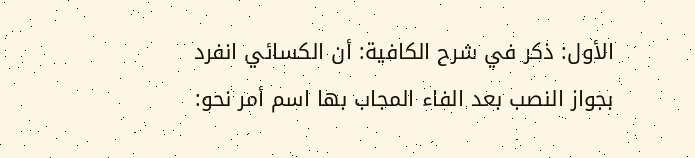الأول: ذكر في شرح الكافية: أن الكسائي انفرد بجواز النصب بعد الفاء المجاب بها اسم أمر نحو: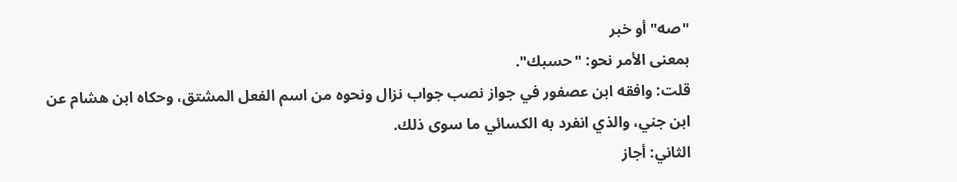"صه" أو خبر
بمعنى الأمر نحو: "حسبك".
قلت: وافقه ابن عصفور في جواز نصب جواب نزال ونحوه من اسم الفعل المشتق، وحكاه ابن هشام عن ابن جني، والذي انفرد به الكسائي ما سوى ذلك.
الثاني: أجاز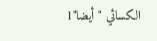الكسائي "أيضا"1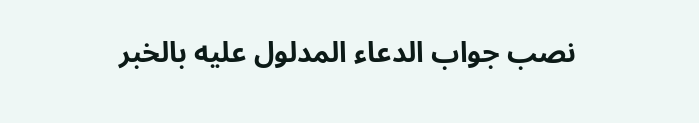نصب جواب الدعاء المدلول عليه بالخبر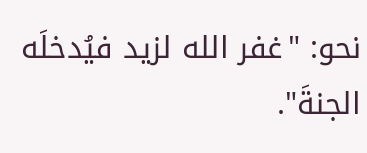نحو: "غفر الله لزيد فيُدخلَه الجنةَ".